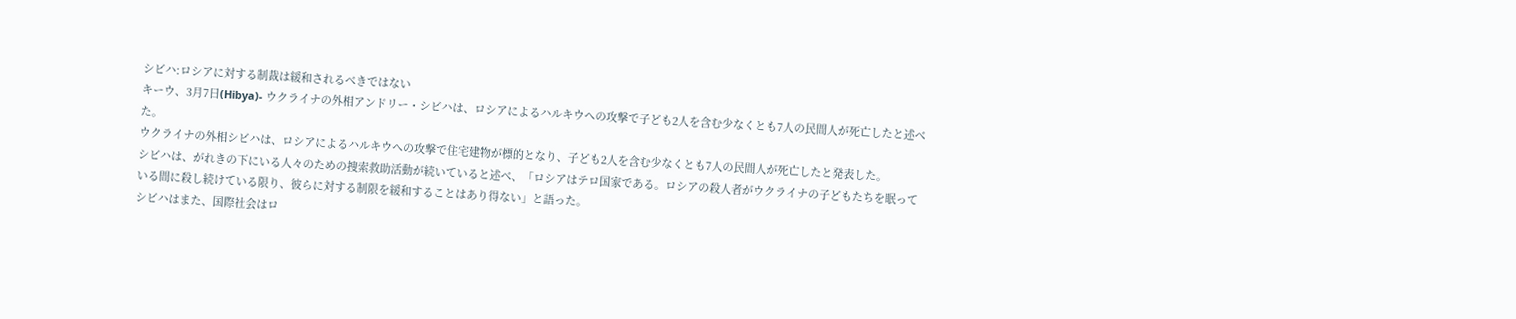シビハ:ロシアに対する制裁は緩和されるべきではない
キーウ、3月7日(Hibya)- ウクライナの外相アンドリー・シビハは、ロシアによるハルキウへの攻撃で子ども2人を含む少なくとも7人の民間人が死亡したと述べた。
ウクライナの外相シビハは、ロシアによるハルキウへの攻撃で住宅建物が標的となり、子ども2人を含む少なくとも7人の民間人が死亡したと発表した。
シビハは、がれきの下にいる人々のための捜索救助活動が続いていると述べ、「ロシアはテロ国家である。ロシアの殺人者がウクライナの子どもたちを眠っている間に殺し続けている限り、彼らに対する制限を緩和することはあり得ない」と語った。
シビハはまた、国際社会はロ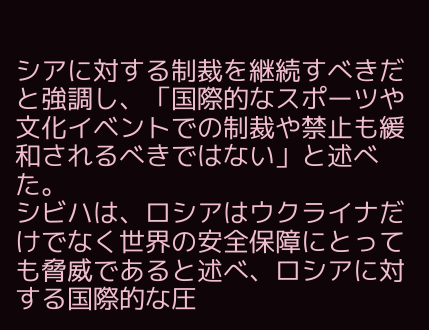シアに対する制裁を継続すべきだと強調し、「国際的なスポーツや文化イベントでの制裁や禁止も緩和されるべきではない」と述べた。
シビハは、ロシアはウクライナだけでなく世界の安全保障にとっても脅威であると述べ、ロシアに対する国際的な圧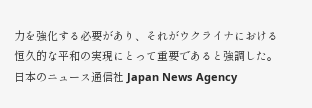力を強化する必要があり、それがウクライナにおける恒久的な平和の実現にとって重要であると強調した。
日本のニュース通信社 Japan News Agency